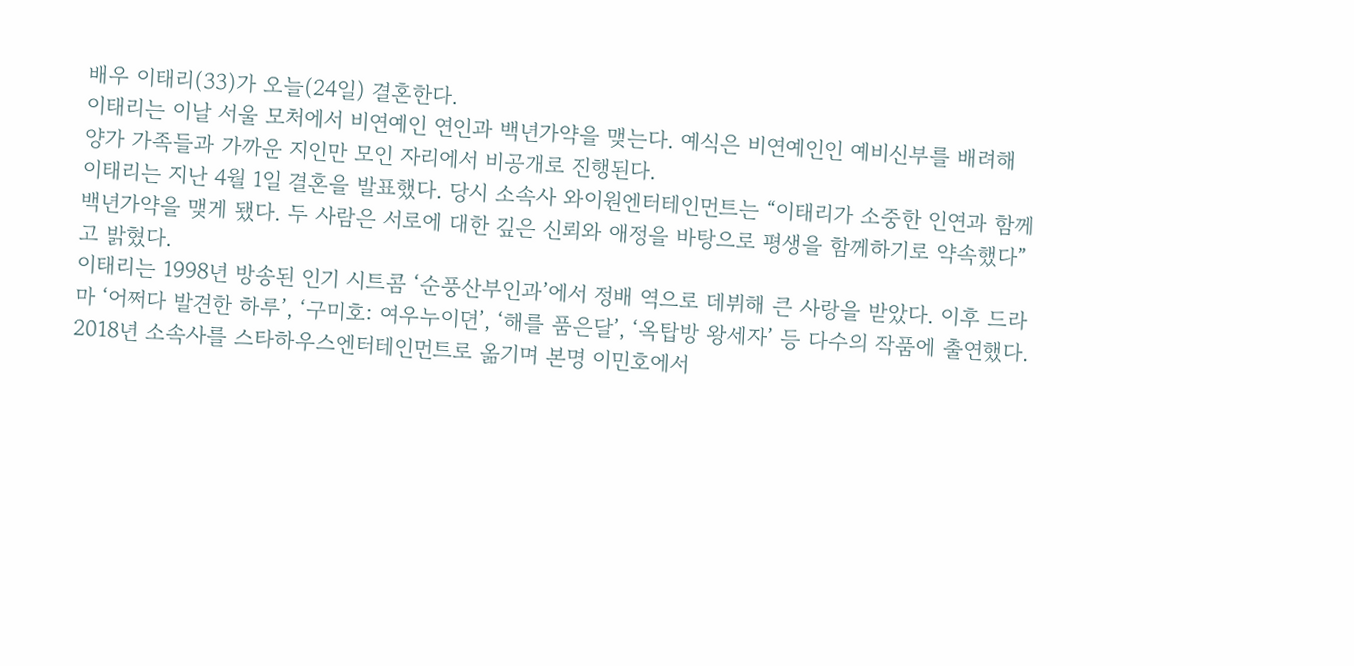배우 이태리(33)가 오늘(24일) 결혼한다.
이태리는 이날 서울 모처에서 비연예인 연인과 백년가약을 맺는다. 예식은 비연예인인 예비신부를 배려해 양가 가족들과 가까운 지인만 모인 자리에서 비공개로 진행된다.
이태리는 지난 4월 1일 결혼을 발표했다. 당시 소속사 와이원엔터테인먼트는 “이태리가 소중한 인연과 함께 백년가약을 맺게 됐다. 두 사람은 서로에 대한 깊은 신뢰와 애정을 바탕으로 평생을 함께하기로 약속했다”고 밝혔다.
이태리는 1998년 방송된 인기 시트콤 ‘순풍산부인과’에서 정배 역으로 데뷔해 큰 사랑을 받았다. 이후 드라마 ‘어쩌다 발견한 하루’, ‘구미호: 여우누이뎐’, ‘해를 품은달’, ‘옥탑방 왕세자’ 등 다수의 작품에 출연했다.
2018년 소속사를 스타하우스엔터테인먼트로 옮기며 본명 이민호에서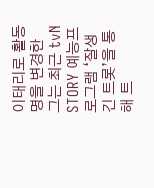이태리로 활동명을 변경한 그는 최근 tvN STORY 예능프로그램 ‘잘생긴 트롯’을 통해 트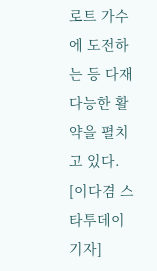로트 가수에 도전하는 등 다재다능한 활약을 펼치고 있다.
[이다겸 스타투데이 기자]